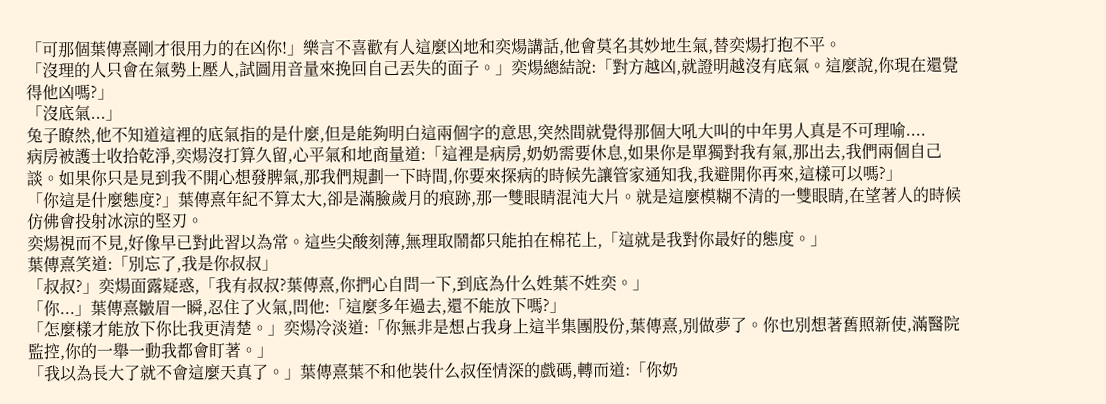「可那個葉傳熹剛才很用力的在凶你!」樂言不喜歡有人這麼凶地和奕煬講話,他會莫名其妙地生氣,替奕煬打抱不平。
「沒理的人只會在氣勢上壓人,試圖用音量來挽回自己丟失的面子。」奕煬總結說:「對方越凶,就證明越沒有底氣。這麼說,你現在還覺得他凶嗎?」
「沒底氣...」
兔子瞭然,他不知道這裡的底氣指的是什麼,但是能夠明白這兩個字的意思,突然間就覺得那個大吼大叫的中年男人真是不可理喻....
病房被護士收拾乾淨,奕煬沒打算久留,心平氣和地商量道:「這裡是病房,奶奶需要休息,如果你是單獨對我有氣,那出去,我們兩個自己談。如果你只是見到我不開心想發脾氣,那我們規劃一下時間,你要來探病的時候先讓管家通知我,我避開你再來,這樣可以嗎?」
「你這是什麼態度?」葉傳熹年紀不算太大,卻是滿臉歲月的痕跡,那一雙眼睛混沌大片。就是這麼模糊不清的一雙眼睛,在望著人的時候仿佛會投射冰涼的堅刃。
奕煬視而不見,好像早已對此習以為常。這些尖酸刻薄,無理取鬧都只能拍在棉花上,「這就是我對你最好的態度。」
葉傳熹笑道:「別忘了,我是你叔叔」
「叔叔?」奕煬面露疑惑,「我有叔叔?葉傳熹,你捫心自問一下,到底為什么姓葉不姓奕。」
「你...」葉傳熹皺眉一瞬,忍住了火氣,問他:「這麼多年過去,還不能放下嗎?」
「怎麼樣才能放下你比我更清楚。」奕煬冷淡道:「你無非是想占我身上這半集團股份,葉傳熹,別做夢了。你也別想著舊照新使,滿醫院監控,你的一舉一動我都會盯著。」
「我以為長大了就不會這麼天真了。」葉傳熹葉不和他裝什么叔侄情深的戲碼,轉而道:「你奶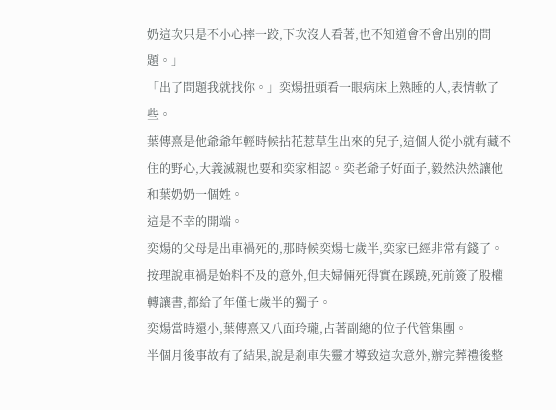奶這次只是不小心摔一跤,下次沒人看著,也不知道會不會出別的問題。」
「出了問題我就找你。」奕煬扭頭看一眼病床上熟睡的人,表情軟了些。
葉傳熹是他爺爺年輕時候拈花惹草生出來的兒子,這個人從小就有藏不住的野心,大義滅親也要和奕家相認。奕老爺子好面子,毅然決然讓他和葉奶奶一個姓。
這是不幸的開端。
奕煬的父母是出車禍死的,那時候奕煬七歲半,奕家已經非常有錢了。按理說車禍是始料不及的意外,但夫婦倆死得實在蹊蹺,死前簽了股權轉讓書,都給了年僅七歲半的獨子。
奕煬當時還小,葉傳熹又八面玲瓏,占著副總的位子代管集團。
半個月後事故有了結果,說是剎車失靈才導致這次意外,辦完葬禮後整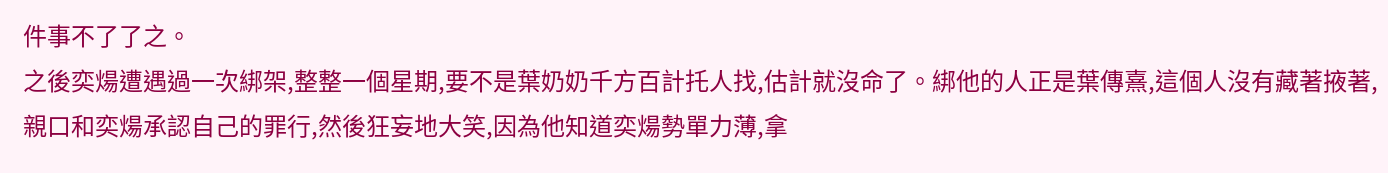件事不了了之。
之後奕煬遭遇過一次綁架,整整一個星期,要不是葉奶奶千方百計托人找,估計就沒命了。綁他的人正是葉傳熹,這個人沒有藏著掖著,親口和奕煬承認自己的罪行,然後狂妄地大笑,因為他知道奕煬勢單力薄,拿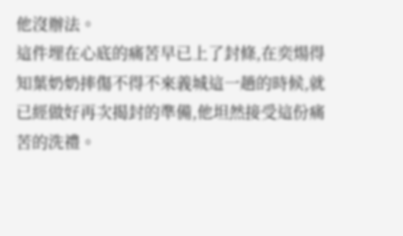他沒辦法。
這件埋在心底的痛苦早已上了封條,在奕煬得知葉奶奶摔傷不得不來義城這一趟的時候,就已經做好再次揭封的準備,他坦然接受這份痛苦的洗禮。